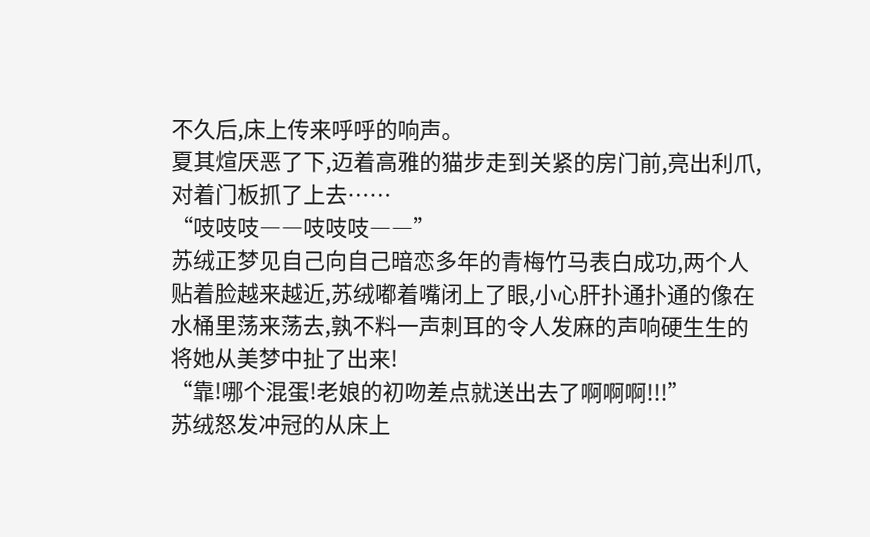不久后,床上传来呼呼的响声。
夏其煊厌恶了下,迈着高雅的猫步走到关紧的房门前,亮出利爪,对着门板抓了上去……
“吱吱吱――吱吱吱――”
苏绒正梦见自己向自己暗恋多年的青梅竹马表白成功,两个人贴着脸越来越近,苏绒嘟着嘴闭上了眼,小心肝扑通扑通的像在水桶里荡来荡去,孰不料一声刺耳的令人发麻的声响硬生生的将她从美梦中扯了出来!
“靠!哪个混蛋!老娘的初吻差点就送出去了啊啊啊!!!”
苏绒怒发冲冠的从床上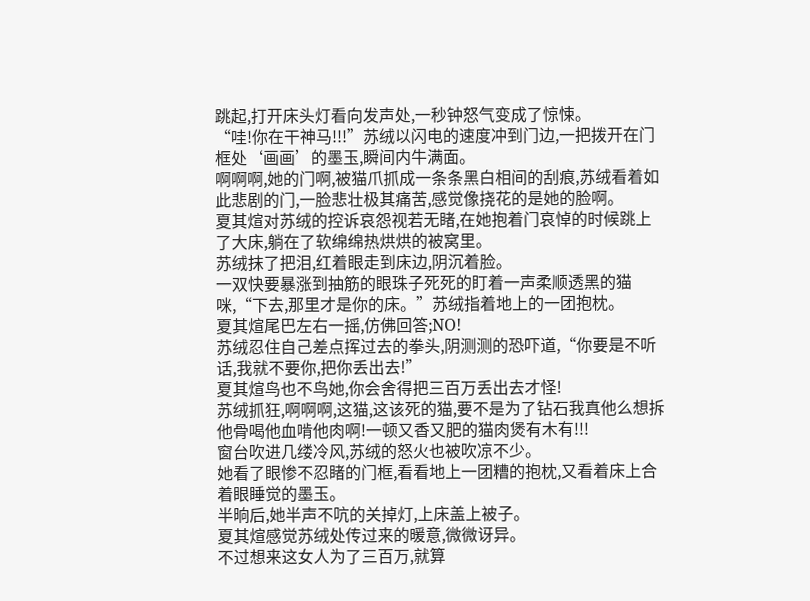跳起,打开床头灯看向发声处,一秒钟怒气变成了惊悚。
“哇!你在干神马!!!”苏绒以闪电的速度冲到门边,一把拨开在门框处‘画画’的墨玉,瞬间内牛满面。
啊啊啊,她的门啊,被猫爪抓成一条条黑白相间的刮痕,苏绒看着如此悲剧的门,一脸悲壮极其痛苦,感觉像挠花的是她的脸啊。
夏其煊对苏绒的控诉哀怨视若无睹,在她抱着门哀悼的时候跳上了大床,躺在了软绵绵热烘烘的被窝里。
苏绒抹了把泪,红着眼走到床边,阴沉着脸。
一双快要暴涨到抽筋的眼珠子死死的盯着一声柔顺透黑的猫咪,“下去,那里才是你的床。”苏绒指着地上的一团抱枕。
夏其煊尾巴左右一摇,仿佛回答;NO!
苏绒忍住自己差点挥过去的拳头,阴测测的恐吓道,“你要是不听话,我就不要你,把你丢出去!”
夏其煊鸟也不鸟她,你会舍得把三百万丢出去才怪!
苏绒抓狂,啊啊啊,这猫,这该死的猫,要不是为了钻石我真他么想拆他骨喝他血啃他肉啊!一顿又香又肥的猫肉煲有木有!!!
窗台吹进几缕冷风,苏绒的怒火也被吹凉不少。
她看了眼惨不忍睹的门框,看看地上一团糟的抱枕,又看着床上合着眼睡觉的墨玉。
半晌后,她半声不吭的关掉灯,上床盖上被子。
夏其煊感觉苏绒处传过来的暖意,微微讶异。
不过想来这女人为了三百万,就算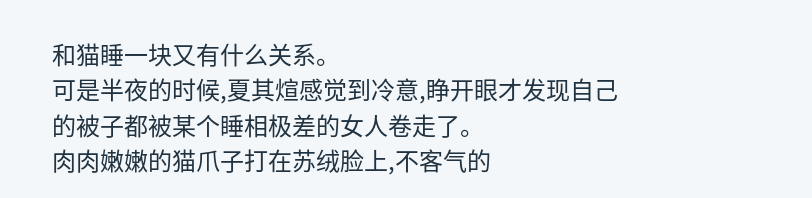和猫睡一块又有什么关系。
可是半夜的时候,夏其煊感觉到冷意,睁开眼才发现自己的被子都被某个睡相极差的女人卷走了。
肉肉嫩嫩的猫爪子打在苏绒脸上,不客气的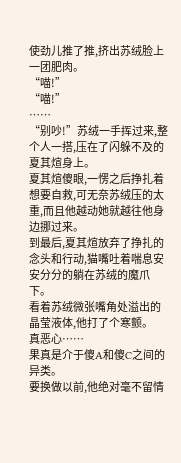使劲儿推了推,挤出苏绒脸上一团肥肉。
“喵!”
“喵!”
……
“别吵!”苏绒一手挥过来,整个人一搭,压在了闪躲不及的夏其煊身上。
夏其煊傻眼,一愣之后挣扎着想要自救,可无奈苏绒压的太重,而且他越动她就越往他身边挪过来。
到最后,夏其煊放弃了挣扎的念头和行动,猫嘴吐着喘息安安分分的躺在苏绒的魔爪下。
看着苏绒微张嘴角处溢出的晶莹液体,他打了个寒颤。
真恶心……
果真是介于傻A和傻C之间的异类。
要换做以前,他绝对毫不留情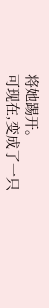将她踢开。
可现在,变成了一只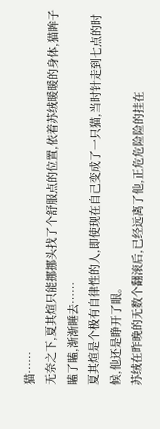猫……
无奈之下,夏其煊只能挪挪头找了个舒服点的位置,依着苏绒暖暖的身体,猫眸子瞌了瞌,渐渐睡去……
夏其煊是个极有自律性的人,即使现在自己变成了一只猫,当时针走到七点的时候,他还是睁开了眼。
苏绒在昨晚的无数个翻滚后,已经远离了他,正危危险险的挂在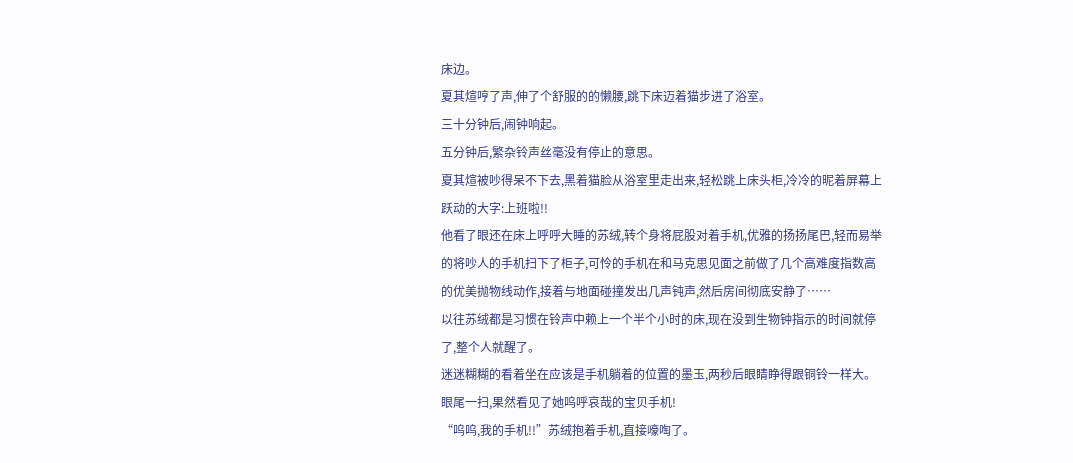床边。
夏其煊哼了声,伸了个舒服的的懒腰,跳下床迈着猫步进了浴室。
三十分钟后,闹钟响起。
五分钟后,繁杂铃声丝毫没有停止的意思。
夏其煊被吵得呆不下去,黑着猫脸从浴室里走出来,轻松跳上床头柜,冷冷的昵着屏幕上跃动的大字:上班啦!!
他看了眼还在床上呼呼大睡的苏绒,转个身将屁股对着手机,优雅的扬扬尾巴,轻而易举的将吵人的手机扫下了柜子,可怜的手机在和马克思见面之前做了几个高难度指数高的优美抛物线动作,接着与地面碰撞发出几声钝声,然后房间彻底安静了……
以往苏绒都是习惯在铃声中赖上一个半个小时的床,现在没到生物钟指示的时间就停了,整个人就醒了。
迷迷糊糊的看着坐在应该是手机躺着的位置的墨玉,两秒后眼睛睁得跟铜铃一样大。
眼尾一扫,果然看见了她呜呼哀哉的宝贝手机!
“呜呜,我的手机!!”苏绒抱着手机,直接嚎啕了。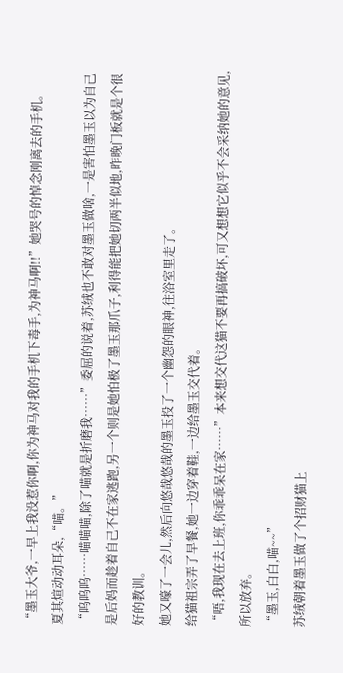“墨玉大爷,一早上我没惹你啊,你为神马对我的手机下毒手,为神马啊!!”她哭号的悼念刚离去的手机。
夏其煊动动耳朵,“喵。”
“呜呜呜……喵喵喵,除了喵就是折磨我……”委屈的说着,苏绒也不敢对墨玉做啥,一是害怕墨玉以为自己是后妈而趁着自己不在家逃跑,另一个则是她怕极了墨玉那爪子,利得能把她切两半似地,昨晚门板就是个很好的教训。
她又嚎了一会儿,然后向悠哉悠哉的墨玉投了一个幽怨的眼神,往浴室里走了。
给猫祖宗弄了早餐,她一边穿着鞋,一边给墨玉交代着。
“唔,我现在去上班,你乖乖呆在家……”本来想交代这猫不要再搞破坏,可又想想它似乎不会采纳她的意见,所以放弃。
“墨玉,白白,喵~~”
苏绒朝着墨玉做了个招财猫上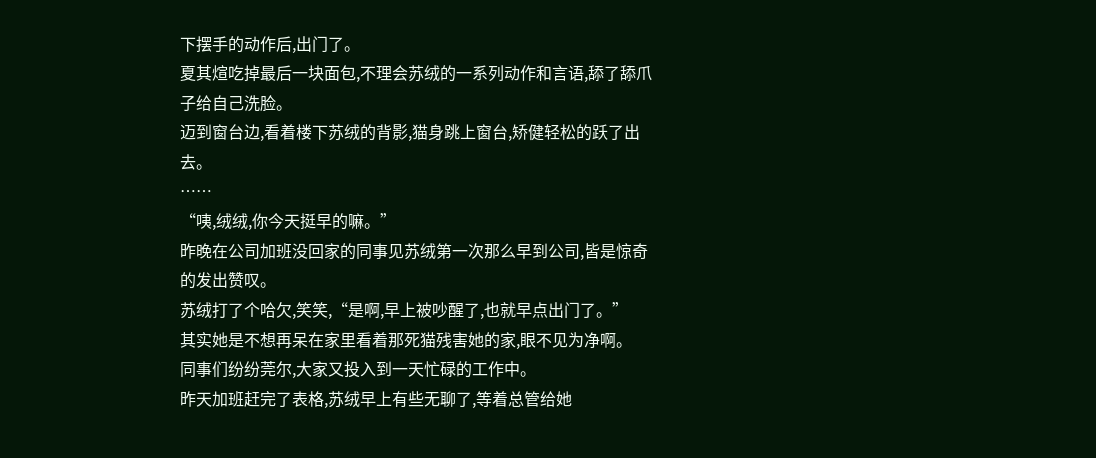下摆手的动作后,出门了。
夏其煊吃掉最后一块面包,不理会苏绒的一系列动作和言语,舔了舔爪子给自己洗脸。
迈到窗台边,看着楼下苏绒的背影,猫身跳上窗台,矫健轻松的跃了出去。
……
“咦,绒绒,你今天挺早的嘛。”
昨晚在公司加班没回家的同事见苏绒第一次那么早到公司,皆是惊奇的发出赞叹。
苏绒打了个哈欠,笑笑,“是啊,早上被吵醒了,也就早点出门了。”
其实她是不想再呆在家里看着那死猫残害她的家,眼不见为净啊。
同事们纷纷莞尔,大家又投入到一天忙碌的工作中。
昨天加班赶完了表格,苏绒早上有些无聊了,等着总管给她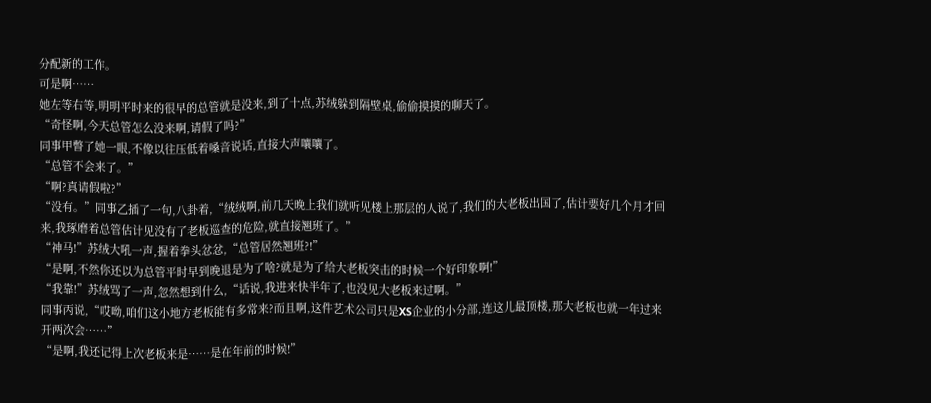分配新的工作。
可是啊……
她左等右等,明明平时来的很早的总管就是没来,到了十点,苏绒躲到隔壁桌,偷偷摸摸的聊天了。
“奇怪啊,今天总管怎么没来啊,请假了吗?”
同事甲瞥了她一眼,不像以往压低着嗓音说话,直接大声嚷嚷了。
“总管不会来了。”
“啊?真请假啦?”
“没有。”同事乙插了一句,八卦着,“绒绒啊,前几天晚上我们就听见楼上那层的人说了,我们的大老板出国了,估计要好几个月才回来,我琢磨着总管估计见没有了老板巡查的危险,就直接翘班了。”
“神马!”苏绒大吼一声,握着拳头忿忿,“总管居然翘班?!”
“是啊,不然你还以为总管平时早到晚退是为了啥?就是为了给大老板突击的时候一个好印象啊!”
“我靠!”苏绒骂了一声,忽然想到什么,“话说,我进来快半年了,也没见大老板来过啊。”
同事丙说,“哎呦,咱们这小地方老板能有多常来?而且啊,这件艺术公司只是XS企业的小分部,连这儿最顶楼,那大老板也就一年过来开两次会……”
“是啊,我还记得上次老板来是……是在年前的时候!”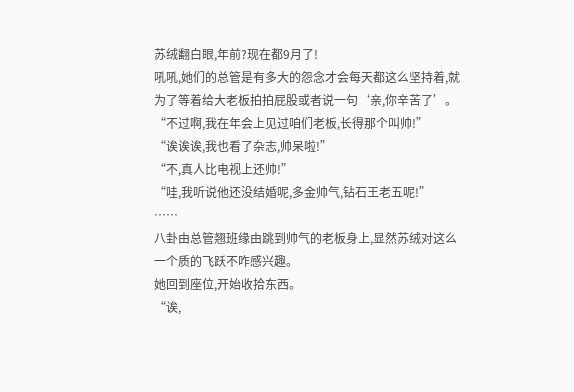苏绒翻白眼,年前?现在都9月了!
吼吼,她们的总管是有多大的怨念才会每天都这么坚持着,就为了等着给大老板拍拍屁股或者说一句‘亲,你辛苦了’。
“不过啊,我在年会上见过咱们老板,长得那个叫帅!”
“诶诶诶,我也看了杂志,帅呆啦!”
“不,真人比电视上还帅!”
“哇,我听说他还没结婚呢,多金帅气,钻石王老五呢!”
……
八卦由总管翘班缘由跳到帅气的老板身上,显然苏绒对这么一个质的飞跃不咋感兴趣。
她回到座位,开始收拾东西。
“诶,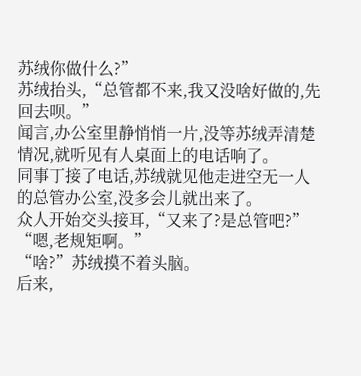苏绒你做什么?”
苏绒抬头,“总管都不来,我又没啥好做的,先回去呗。”
闻言,办公室里静悄悄一片,没等苏绒弄清楚情况,就听见有人桌面上的电话响了。
同事丁接了电话,苏绒就见他走进空无一人的总管办公室,没多会儿就出来了。
众人开始交头接耳,“又来了?是总管吧?”
“嗯,老规矩啊。”
“啥?”苏绒摸不着头脑。
后来,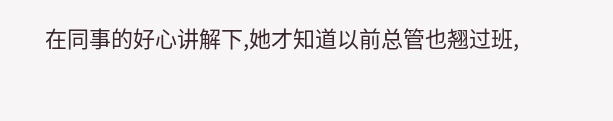在同事的好心讲解下,她才知道以前总管也翘过班,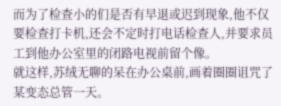而为了检查小的们是否有早退或迟到现象,他不仅要检查打卡机,还会不定时打电话检查人,并要求员工到他办公室里的闭路电视前留个像。
就这样,苏绒无聊的呆在办公桌前,画着圈圈诅咒了某变态总管一天。